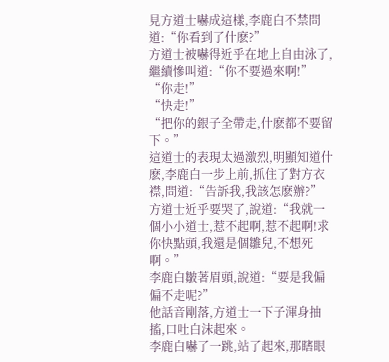見方道士嚇成這樣,李鹿白不禁問道:“你看到了什麽?”
方道士被嚇得近乎在地上自由泳了,繼續慘叫道:“你不要過來啊!”
“你走!”
“快走!”
“把你的銀子全帶走,什麽都不要留下。”
這道士的表現太過激烈,明顯知道什麽,李鹿白一步上前,抓住了對方衣襟,問道:“告訴我,我該怎麽辦?”
方道士近乎要哭了,說道:“我就一個小小道士,惹不起啊,惹不起啊!求你快點頭,我還是個雛兒,不想死啊。”
李鹿白皺著眉頭,說道:“要是我偏偏不走呢?”
他話音剛落,方道士一下子渾身抽搐,口吐白沫起來。
李鹿白嚇了一跳,站了起來,那瞎眼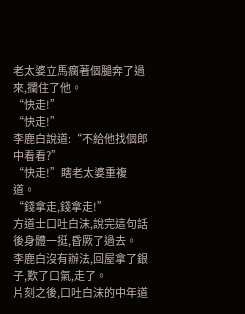老太婆立馬瘸著個腿奔了過來,攔住了他。
“快走!”
“快走!”
李鹿白說道:“不給他找個郎中看看?”
“快走!”瞎老太婆重複道。
“錢拿走,錢拿走!”
方道士口吐白沫,說完這句話後身體一挺,昏厥了過去。
李鹿白沒有辦法,回屋拿了銀子,歎了口氣,走了。
片刻之後,口吐白沫的中年道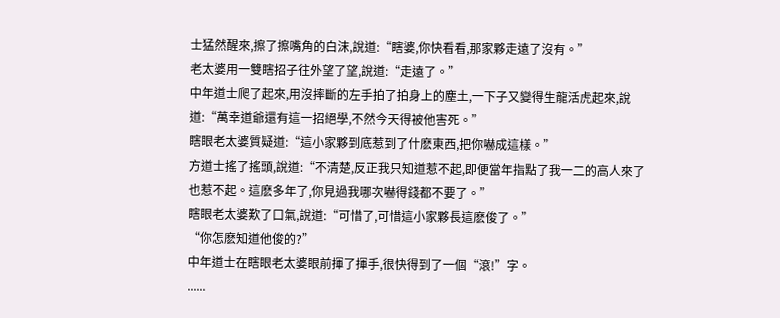士猛然醒來,擦了擦嘴角的白沫,說道:“瞎婆,你快看看,那家夥走遠了沒有。”
老太婆用一雙瞎招子往外望了望,說道:“走遠了。”
中年道士爬了起來,用沒摔斷的左手拍了拍身上的塵土,一下子又變得生龍活虎起來,說道:“萬幸道爺還有這一招絕學,不然今天得被他害死。”
瞎眼老太婆質疑道:“這小家夥到底惹到了什麽東西,把你嚇成這樣。”
方道士搖了搖頭,說道:“不清楚,反正我只知道惹不起,即便當年指點了我一二的高人來了也惹不起。這麽多年了,你見過我哪次嚇得錢都不要了。”
瞎眼老太婆歎了口氣,說道:“可惜了,可惜這小家夥長這麽俊了。”
“你怎麽知道他俊的?”
中年道士在瞎眼老太婆眼前揮了揮手,很快得到了一個“滾!”字。
......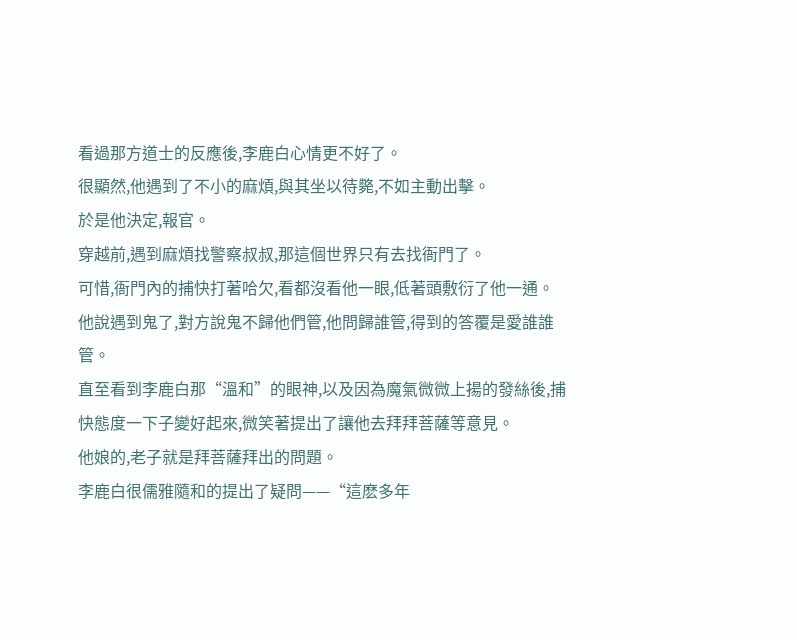看過那方道士的反應後,李鹿白心情更不好了。
很顯然,他遇到了不小的麻煩,與其坐以待斃,不如主動出擊。
於是他決定,報官。
穿越前,遇到麻煩找警察叔叔,那這個世界只有去找衙門了。
可惜,衙門內的捕快打著哈欠,看都沒看他一眼,低著頭敷衍了他一通。
他說遇到鬼了,對方說鬼不歸他們管,他問歸誰管,得到的答覆是愛誰誰管。
直至看到李鹿白那“溫和”的眼神,以及因為魔氣微微上揚的發絲後,捕快態度一下子變好起來,微笑著提出了讓他去拜拜菩薩等意見。
他娘的,老子就是拜菩薩拜出的問題。
李鹿白很儒雅隨和的提出了疑問——“這麽多年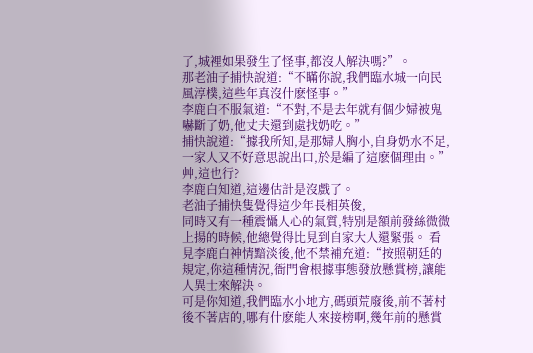了,城裡如果發生了怪事,都沒人解決嗎?”。
那老油子捕快說道:“不瞞你說,我們臨水城一向民風淳樸,這些年真沒什麽怪事。”
李鹿白不服氣道:“不對,不是去年就有個少婦被鬼嚇斷了奶,他丈夫還到處找奶吃。”
捕快說道:“據我所知,是那婦人胸小,自身奶水不足,一家人又不好意思說出口,於是編了這麽個理由。”
艸,這也行?
李鹿白知道,這邊估計是沒戲了。
老油子捕快隻覺得這少年長相英俊,
同時又有一種震懾人心的氣質,特別是額前發絲微微上揚的時候,他總覺得比見到自家大人還緊張。 看見李鹿白神情黯淡後,他不禁補充道:“按照朝廷的規定,你這種情況,衙門會根據事態發放懸賞榜,讓能人異士來解決。
可是你知道,我們臨水小地方,碼頭荒廢後,前不著村後不著店的,哪有什麽能人來接榜啊,幾年前的懸賞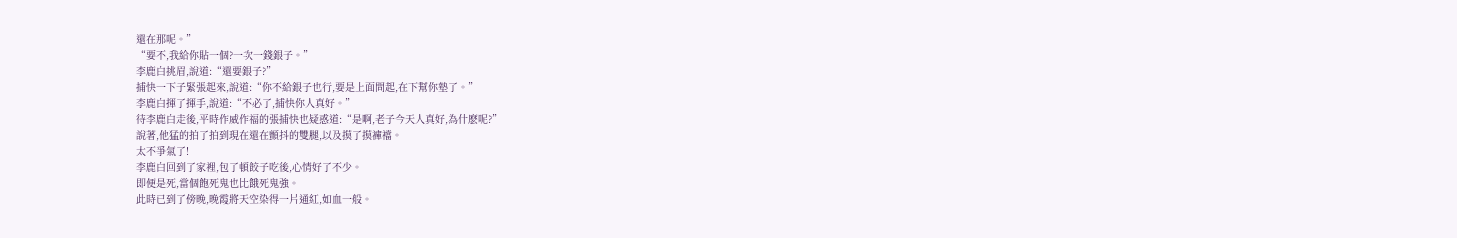還在那呢。”
“要不,我給你貼一個?一次一錢銀子。”
李鹿白挑眉,說道:“還要銀子?”
捕快一下子緊張起來,說道:“你不給銀子也行,要是上面問起,在下幫你墊了。”
李鹿白揮了揮手,說道:“不必了,捕快你人真好。”
待李鹿白走後,平時作威作福的張捕快也疑惑道:“是啊,老子今天人真好,為什麽呢?”
說著,他猛的拍了拍到現在還在顫抖的雙腿,以及摸了摸褲襠。
太不爭氣了!
李鹿白回到了家裡,包了頓餃子吃後,心情好了不少。
即便是死,當個飽死鬼也比餓死鬼強。
此時已到了傍晚,晚霞將天空染得一片通紅,如血一般。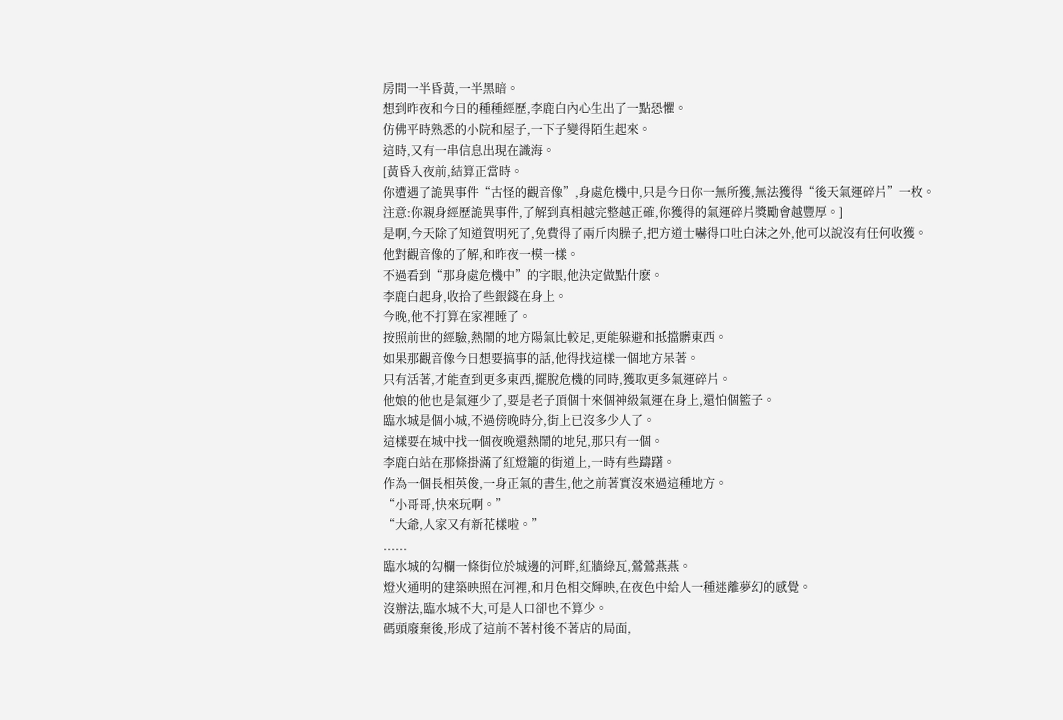房間一半昏黃,一半黑暗。
想到昨夜和今日的種種經歷,李鹿白內心生出了一點恐懼。
仿佛平時熟悉的小院和屋子,一下子變得陌生起來。
這時,又有一串信息出現在識海。
[黃昏入夜前,結算正當時。
你遭遇了詭異事件“古怪的觀音像”,身處危機中,只是今日你一無所獲,無法獲得“後天氣運碎片”一枚。
注意:你親身經歷詭異事件,了解到真相越完整越正確,你獲得的氣運碎片獎勵會越豐厚。]
是啊,今天除了知道賀明死了,免費得了兩斤肉臊子,把方道士嚇得口吐白沫之外,他可以說沒有任何收獲。
他對觀音像的了解,和昨夜一模一樣。
不過看到“那身處危機中”的字眼,他決定做點什麽。
李鹿白起身,收拾了些銀錢在身上。
今晚,他不打算在家裡睡了。
按照前世的經驗,熱鬧的地方陽氣比較足,更能躲避和抵擋髒東西。
如果那觀音像今日想要搞事的話,他得找這樣一個地方呆著。
只有活著,才能查到更多東西,擺脫危機的同時,獲取更多氣運碎片。
他娘的他也是氣運少了,要是老子頂個十來個神級氣運在身上,還怕個籃子。
臨水城是個小城,不過傍晚時分,街上已沒多少人了。
這樣要在城中找一個夜晚還熱鬧的地兒,那只有一個。
李鹿白站在那條掛滿了紅燈籠的街道上,一時有些躊躇。
作為一個長相英俊,一身正氣的書生,他之前著實沒來過這種地方。
“小哥哥,快來玩啊。”
“大爺,人家又有新花樣啦。”
......
臨水城的勾欄一條街位於城邊的河畔,紅牆綠瓦,鶯鶯燕燕。
燈火通明的建築映照在河裡,和月色相交輝映,在夜色中給人一種迷離夢幻的感覺。
沒辦法,臨水城不大,可是人口卻也不算少。
碼頭廢棄後,形成了這前不著村後不著店的局面,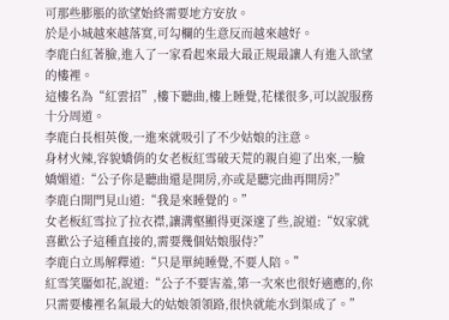可那些膨脹的欲望始終需要地方安放。
於是小城越來越落寞,可勾欄的生意反而越來越好。
李鹿白紅著臉,進入了一家看起來最大最正規最讓人有進入欲望的樓裡。
這樓名為“紅雲招”,樓下聽曲,樓上睡覺,花樣很多,可以說服務十分周道。
李鹿白長相英俊,一進來就吸引了不少姑娘的注意。
身材火辣,容貌嬌俏的女老板紅雪破天荒的親自迎了出來,一臉嬌媚道:“公子你是聽曲還是開房,亦或是聽完曲再開房?”
李鹿白開門見山道:“我是來睡覺的。”
女老板紅雪拉了拉衣襟,讓溝壑顯得更深邃了些,說道:“奴家就喜歡公子這種直接的,需要幾個姑娘服侍?”
李鹿白立馬解釋道:“只是單純睡覺,不要人陪。”
紅雪笑靨如花,說道:“公子不要害羞,第一次來也很好適應的,你只需要樓裡名氣最大的姑娘領領路,很快就能水到渠成了。”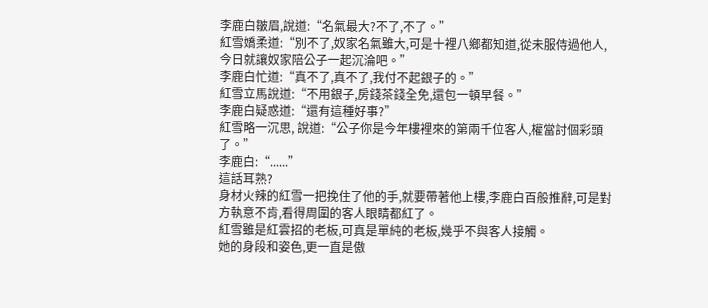李鹿白皺眉,說道:“名氣最大?不了,不了。”
紅雪嬌柔道:“別不了,奴家名氣雖大,可是十裡八鄉都知道,從未服侍過他人,今日就讓奴家陪公子一起沉淪吧。”
李鹿白忙道:“真不了,真不了,我付不起銀子的。”
紅雪立馬說道:“不用銀子,房錢茶錢全免,還包一頓早餐。”
李鹿白疑惑道:“還有這種好事?”
紅雪略一沉思, 說道:“公子你是今年樓裡來的第兩千位客人,權當討個彩頭了。”
李鹿白:“......”
這話耳熟?
身材火辣的紅雪一把挽住了他的手,就要帶著他上樓,李鹿白百般推辭,可是對方執意不肯,看得周圍的客人眼睛都紅了。
紅雪雖是紅雲招的老板,可真是單純的老板,幾乎不與客人接觸。
她的身段和姿色,更一直是傲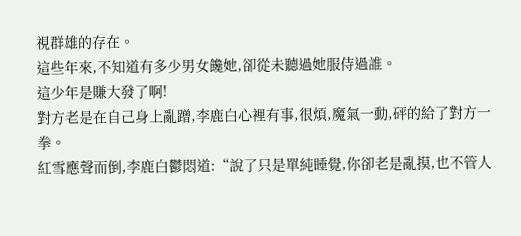視群雄的存在。
這些年來,不知道有多少男女饞她,卻從未聽過她服侍過誰。
這少年是賺大發了啊!
對方老是在自己身上亂蹭,李鹿白心裡有事,很煩,魔氣一動,砰的給了對方一拳。
紅雪應聲而倒,李鹿白鬱悶道:“說了只是單純睡覺,你卻老是亂摸,也不管人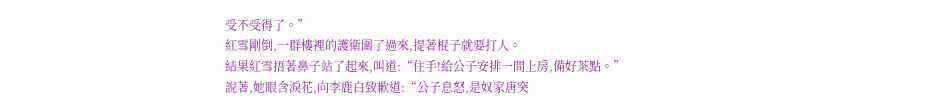受不受得了。”
紅雪剛倒,一群樓裡的護衛圍了過來,提著棍子就要打人。
結果紅雪捂著鼻子站了起來,叫道:“住手!給公子安排一間上房,備好茶點。”
說著,她眼含淚花,向李鹿白致歉道:“公子息怒,是奴家唐突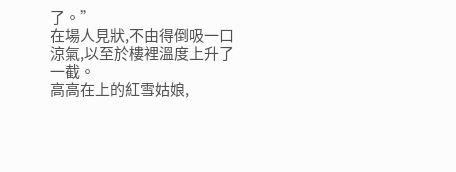了。”
在場人見狀,不由得倒吸一口涼氣,以至於樓裡溫度上升了一截。
高高在上的紅雪姑娘,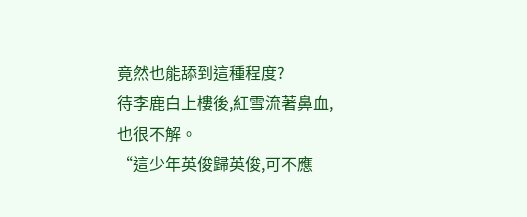竟然也能舔到這種程度?
待李鹿白上樓後,紅雪流著鼻血,也很不解。
“這少年英俊歸英俊,可不應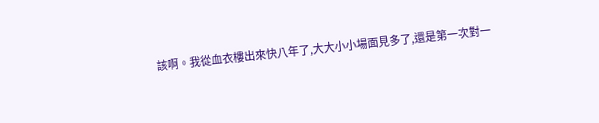該啊。我從血衣樓出來快八年了,大大小小場面見多了,還是第一次對一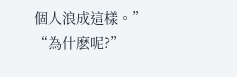個人浪成這樣。”
“為什麽呢?”